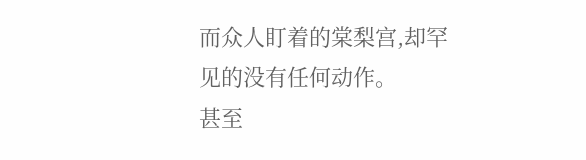而众人盯着的棠梨宫,却罕见的没有任何动作。
甚至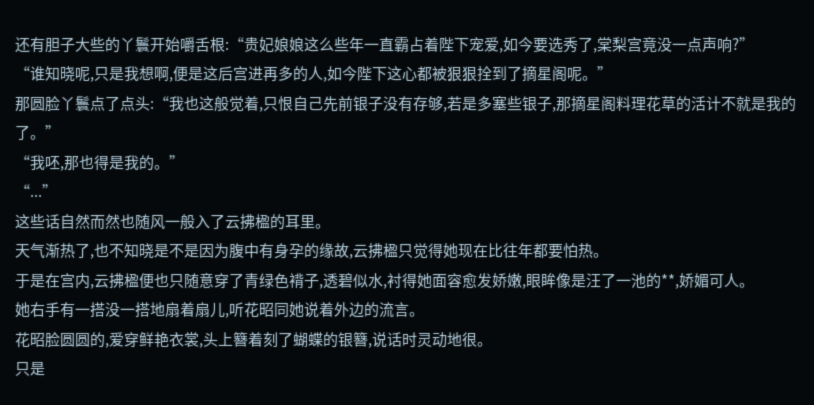还有胆子大些的丫鬟开始嚼舌根:“贵妃娘娘这么些年一直霸占着陛下宠爱,如今要选秀了,棠梨宫竟没一点声响?”
“谁知晓呢,只是我想啊,便是这后宫进再多的人,如今陛下这心都被狠狠拴到了摘星阁呢。”
那圆脸丫鬟点了点头:“我也这般觉着,只恨自己先前银子没有存够,若是多塞些银子,那摘星阁料理花草的活计不就是我的了。”
“我呸,那也得是我的。”
“...”
这些话自然而然也随风一般入了云拂楹的耳里。
天气渐热了,也不知晓是不是因为腹中有身孕的缘故,云拂楹只觉得她现在比往年都要怕热。
于是在宫内,云拂楹便也只随意穿了青绿色褙子,透碧似水,衬得她面容愈发娇嫩,眼眸像是汪了一池的**,娇媚可人。
她右手有一搭没一搭地扇着扇儿,听花昭同她说着外边的流言。
花昭脸圆圆的,爱穿鲜艳衣裳,头上簪着刻了蝴蝶的银簪,说话时灵动地很。
只是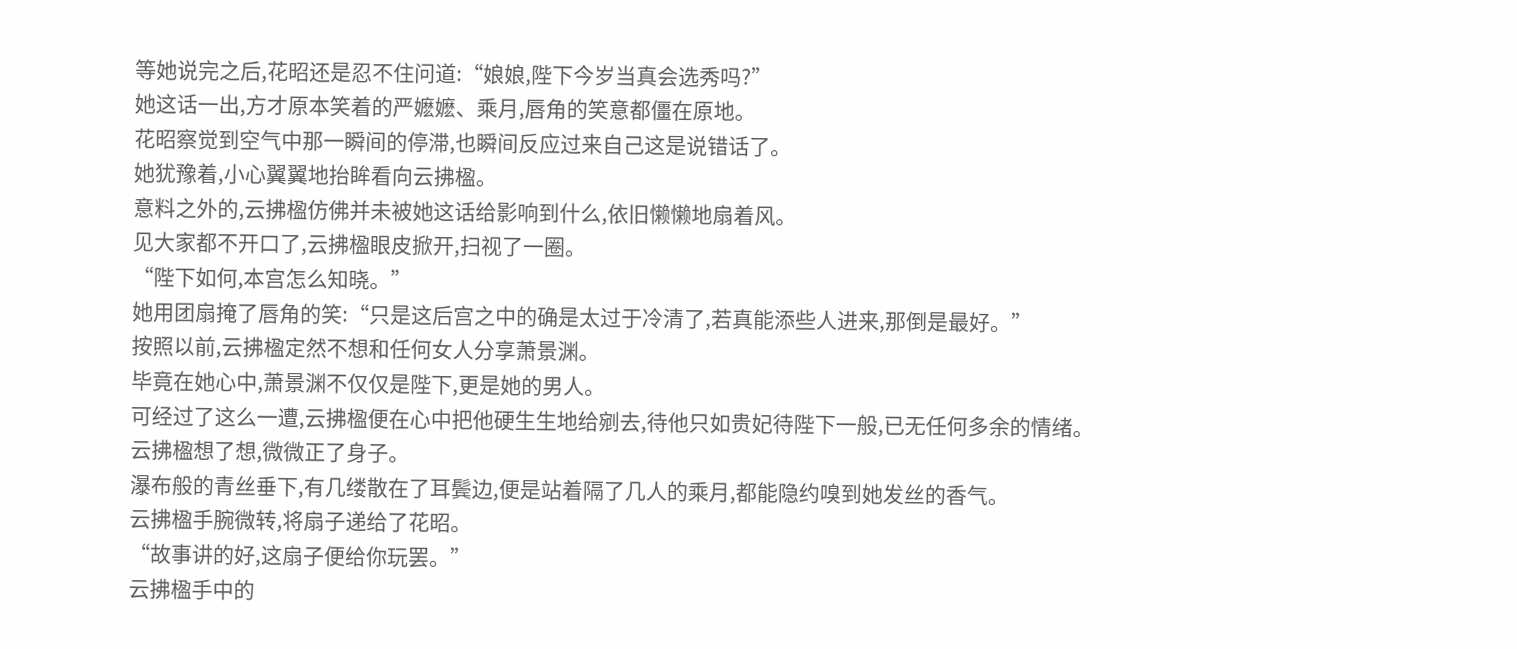等她说完之后,花昭还是忍不住问道:“娘娘,陛下今岁当真会选秀吗?”
她这话一出,方才原本笑着的严嬷嬷、乘月,唇角的笑意都僵在原地。
花昭察觉到空气中那一瞬间的停滞,也瞬间反应过来自己这是说错话了。
她犹豫着,小心翼翼地抬眸看向云拂楹。
意料之外的,云拂楹仿佛并未被她这话给影响到什么,依旧懒懒地扇着风。
见大家都不开口了,云拂楹眼皮掀开,扫视了一圈。
“陛下如何,本宫怎么知晓。”
她用团扇掩了唇角的笑:“只是这后宫之中的确是太过于冷清了,若真能添些人进来,那倒是最好。”
按照以前,云拂楹定然不想和任何女人分享萧景渊。
毕竟在她心中,萧景渊不仅仅是陛下,更是她的男人。
可经过了这么一遭,云拂楹便在心中把他硬生生地给剜去,待他只如贵妃待陛下一般,已无任何多余的情绪。
云拂楹想了想,微微正了身子。
瀑布般的青丝垂下,有几缕散在了耳鬓边,便是站着隔了几人的乘月,都能隐约嗅到她发丝的香气。
云拂楹手腕微转,将扇子递给了花昭。
“故事讲的好,这扇子便给你玩罢。”
云拂楹手中的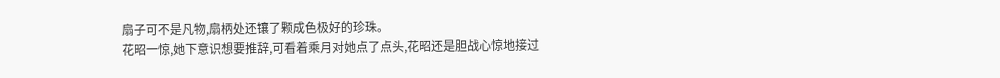扇子可不是凡物,扇柄处还镶了颗成色极好的珍珠。
花昭一惊,她下意识想要推辞,可看着乘月对她点了点头,花昭还是胆战心惊地接过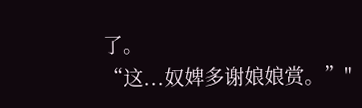了。
“这...奴婢多谢娘娘赏。”"